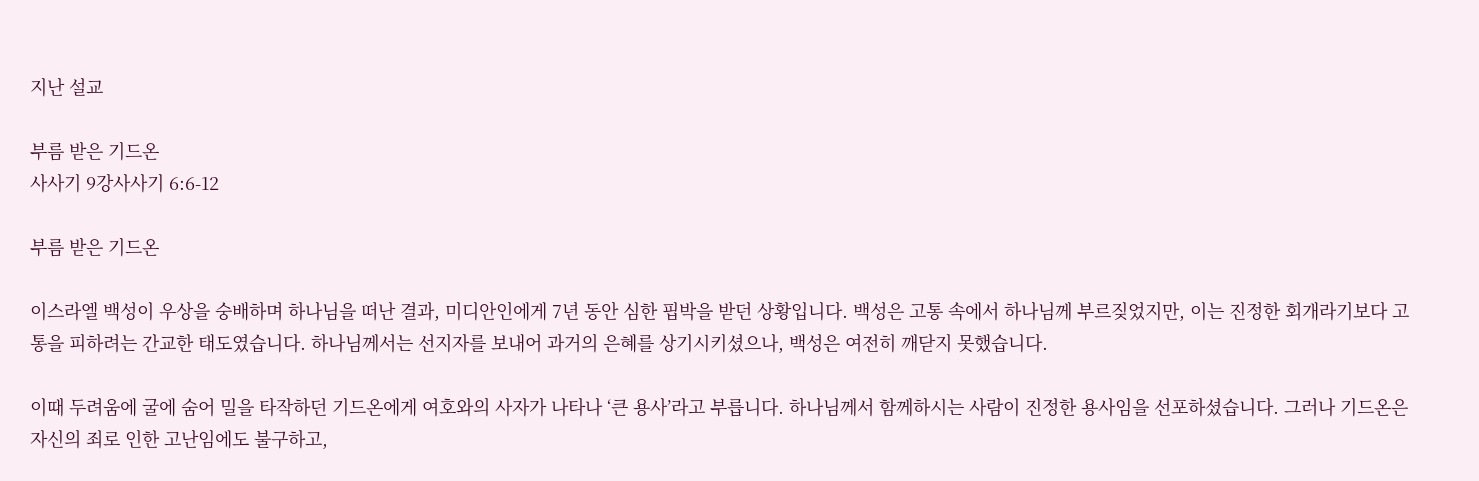지난 설교

부름 받은 기드온
사사기 9강사사기 6:6-12

부름 받은 기드온

이스라엘 백성이 우상을 숭배하며 하나님을 떠난 결과, 미디안인에게 7년 동안 심한 핍박을 받던 상황입니다. 백성은 고통 속에서 하나님께 부르짖었지만, 이는 진정한 회개라기보다 고통을 피하려는 간교한 태도였습니다. 하나님께서는 선지자를 보내어 과거의 은혜를 상기시키셨으나, 백성은 여전히 깨닫지 못했습니다.

이때 두려움에 굴에 숨어 밀을 타작하던 기드온에게 여호와의 사자가 나타나 ‘큰 용사’라고 부릅니다. 하나님께서 함께하시는 사람이 진정한 용사임을 선포하셨습니다. 그러나 기드온은 자신의 죄로 인한 고난임에도 불구하고,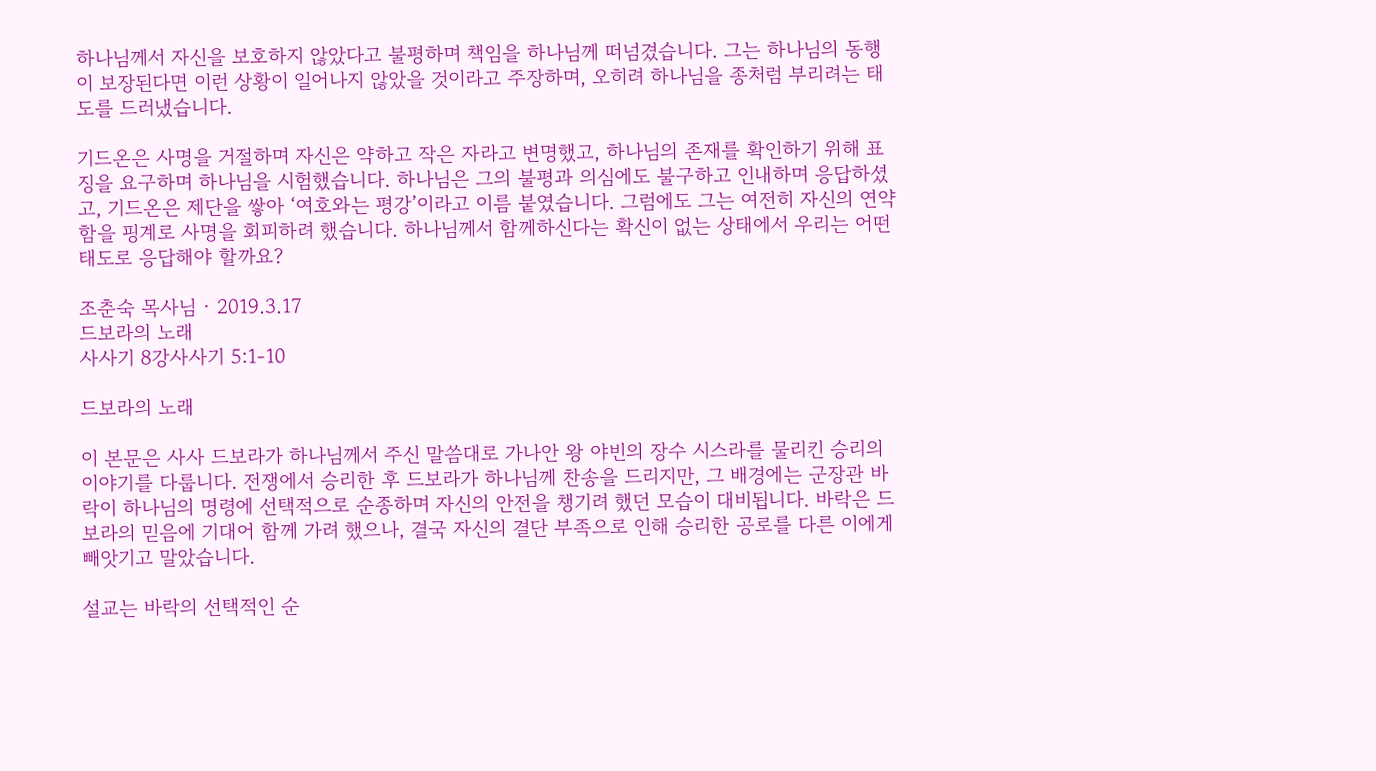하나님께서 자신을 보호하지 않았다고 불평하며 책임을 하나님께 떠넘겼습니다. 그는 하나님의 동행이 보장된다면 이런 상황이 일어나지 않았을 것이라고 주장하며, 오히려 하나님을 종처럼 부리려는 태도를 드러냈습니다.

기드온은 사명을 거절하며 자신은 약하고 작은 자라고 변명했고, 하나님의 존재를 확인하기 위해 표징을 요구하며 하나님을 시험했습니다. 하나님은 그의 불평과 의심에도 불구하고 인내하며 응답하셨고, 기드온은 제단을 쌓아 ‘여호와는 평강’이라고 이름 붙였습니다. 그럼에도 그는 여전히 자신의 연약함을 핑계로 사명을 회피하려 했습니다. 하나님께서 함께하신다는 확신이 없는 상태에서 우리는 어떤 태도로 응답해야 할까요?

조춘숙 목사님 · 2019.3.17
드보라의 노래
사사기 8강사사기 5:1-10

드보라의 노래

이 본문은 사사 드보라가 하나님께서 주신 말씀대로 가나안 왕 야빈의 장수 시스라를 물리킨 승리의 이야기를 다룹니다. 전쟁에서 승리한 후 드보라가 하나님께 찬송을 드리지만, 그 배경에는 군장관 바락이 하나님의 명령에 선택적으로 순종하며 자신의 안전을 챙기려 했던 모습이 대비됩니다. 바락은 드보라의 믿음에 기대어 함께 가려 했으나, 결국 자신의 결단 부족으로 인해 승리한 공로를 다른 이에게 빼앗기고 말았습니다.

설교는 바락의 선택적인 순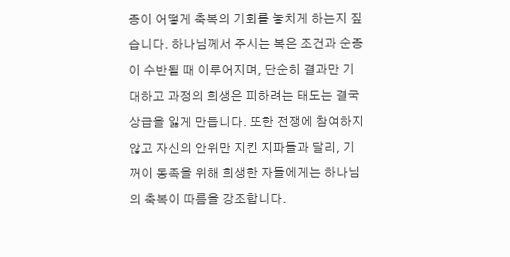종이 어떻게 축복의 기회를 놓치게 하는지 짚습니다. 하나님께서 주시는 복은 조건과 순종이 수반될 때 이루어지며, 단순히 결과만 기대하고 과정의 희생은 피하려는 태도는 결국 상급을 잃게 만듭니다. 또한 전쟁에 참여하지 않고 자신의 안위만 지킨 지파들과 달리, 기꺼이 동족을 위해 희생한 자들에게는 하나님의 축복이 따름을 강조합니다.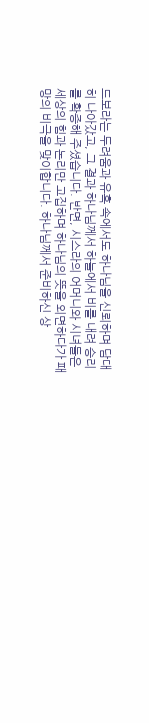드보라는 두려움과 유혹 속에서도 하나님을 신뢰하며 담대히 나아갔고, 그 결과 하나님께서 하늘에서 비를 내려 승리를 확증해 주셨습니다. 반면, 시스라의 어머니와 시녀들은 세상의 힘과 논리만 고집하며 하나님의 뜻을 외면하다가 패망의 비극을 맞이합니다. 하나님께서 준비하신 상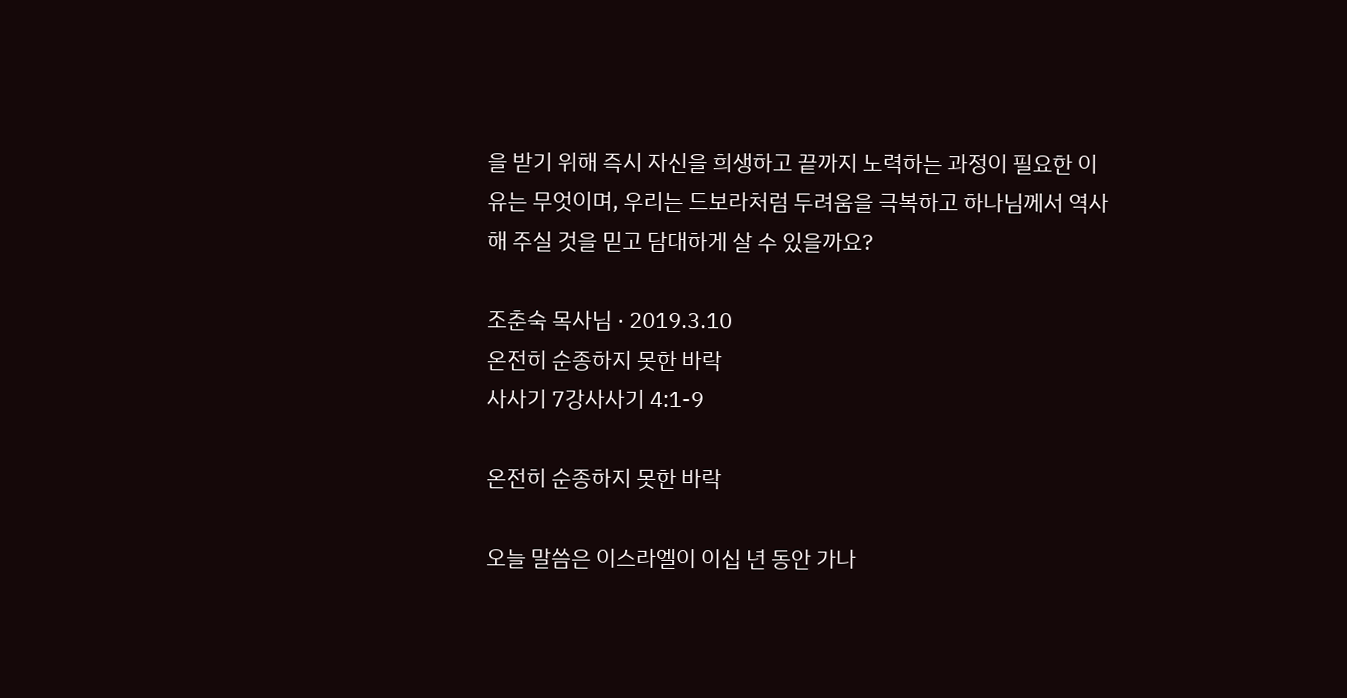을 받기 위해 즉시 자신을 희생하고 끝까지 노력하는 과정이 필요한 이유는 무엇이며, 우리는 드보라처럼 두려움을 극복하고 하나님께서 역사해 주실 것을 믿고 담대하게 살 수 있을까요?

조춘숙 목사님 · 2019.3.10
온전히 순종하지 못한 바락
사사기 7강사사기 4:1-9

온전히 순종하지 못한 바락

오늘 말씀은 이스라엘이 이십 년 동안 가나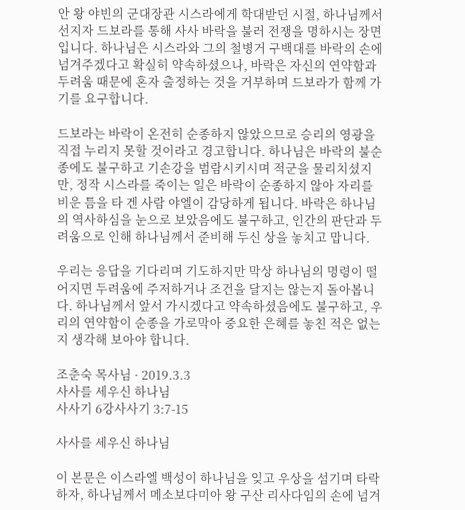안 왕 야빈의 군대장관 시스라에게 학대받던 시절, 하나님께서 선지자 드보라를 통해 사사 바락을 불러 전쟁을 명하시는 장면입니다. 하나님은 시스라와 그의 철병거 구백대를 바락의 손에 넘겨주겠다고 확실히 약속하셨으나, 바락은 자신의 연약함과 두려움 때문에 혼자 출정하는 것을 거부하며 드보라가 함께 가기를 요구합니다.

드보라는 바락이 온전히 순종하지 않았으므로 승리의 영광을 직접 누리지 못할 것이라고 경고합니다. 하나님은 바락의 불순종에도 불구하고 기손강을 범람시키시며 적군을 물리치셨지만, 정작 시스라를 죽이는 일은 바락이 순종하지 않아 자리를 비운 틈을 타 겐 사람 야엘이 감당하게 됩니다. 바락은 하나님의 역사하심을 눈으로 보았음에도 불구하고, 인간의 판단과 두려움으로 인해 하나님께서 준비해 두신 상을 놓치고 맙니다.

우리는 응답을 기다리며 기도하지만 막상 하나님의 명령이 떨어지면 두려움에 주저하거나 조건을 달지는 않는지 돌아봅니다. 하나님께서 앞서 가시겠다고 약속하셨음에도 불구하고, 우리의 연약함이 순종을 가로막아 중요한 은혜를 놓친 적은 없는지 생각해 보아야 합니다.

조춘숙 목사님 · 2019.3.3
사사를 세우신 하나님
사사기 6강사사기 3:7-15

사사를 세우신 하나님

이 본문은 이스라엘 백성이 하나님을 잊고 우상을 섬기며 타락하자, 하나님께서 메소보다미아 왕 구산 리사다임의 손에 넘겨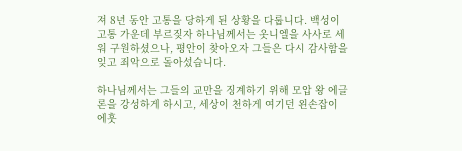져 8년 동안 고통을 당하게 된 상황을 다룹니다. 백성이 고통 가운데 부르짖자 하나님께서는 옷니엘을 사사로 세워 구원하셨으나, 평안이 찾아오자 그들은 다시 감사함을 잊고 죄악으로 돌아섰습니다.

하나님께서는 그들의 교만을 징계하기 위해 모압 왕 에글론을 강성하게 하시고, 세상이 천하게 여기던 왼손잡이 에훗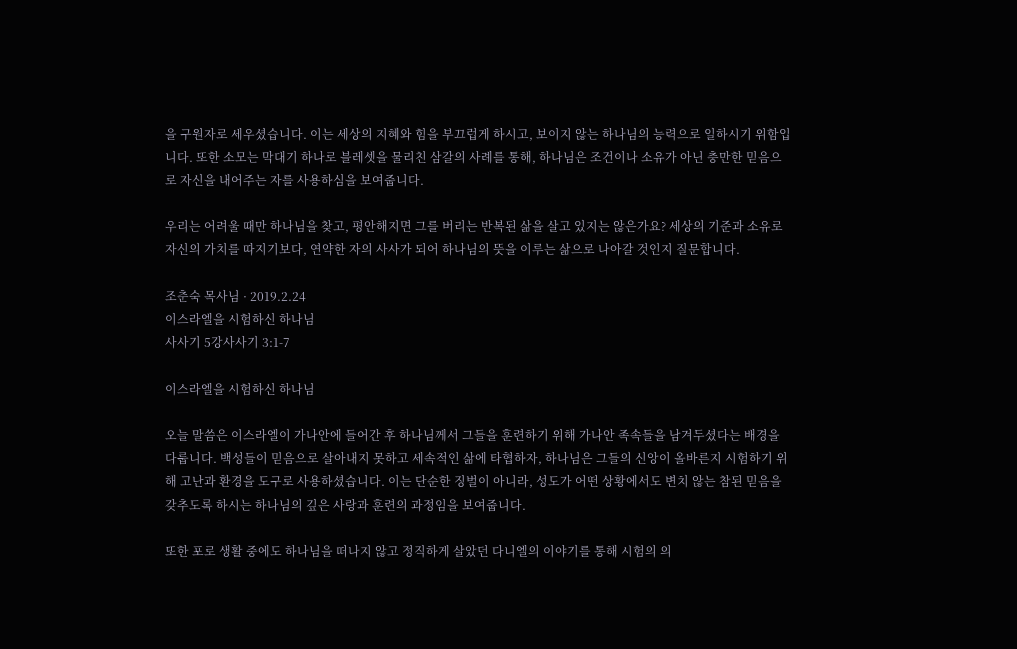을 구원자로 세우셨습니다. 이는 세상의 지혜와 힘을 부끄럽게 하시고, 보이지 않는 하나님의 능력으로 일하시기 위함입니다. 또한 소모는 막대기 하나로 블레셋을 물리친 삼갈의 사례를 통해, 하나님은 조건이나 소유가 아닌 충만한 믿음으로 자신을 내어주는 자를 사용하심을 보여줍니다.

우리는 어려울 때만 하나님을 찾고, 평안해지면 그를 버리는 반복된 삶을 살고 있지는 않은가요? 세상의 기준과 소유로 자신의 가치를 따지기보다, 연약한 자의 사사가 되어 하나님의 뜻을 이루는 삶으로 나아갈 것인지 질문합니다.

조춘숙 목사님 · 2019.2.24
이스라엘을 시험하신 하나님
사사기 5강사사기 3:1-7

이스라엘을 시험하신 하나님

오늘 말씀은 이스라엘이 가나안에 들어간 후 하나님께서 그들을 훈련하기 위해 가나안 족속들을 남겨두셨다는 배경을 다룹니다. 백성들이 믿음으로 살아내지 못하고 세속적인 삶에 타협하자, 하나님은 그들의 신앙이 올바른지 시험하기 위해 고난과 환경을 도구로 사용하셨습니다. 이는 단순한 징벌이 아니라, 성도가 어떤 상황에서도 변치 않는 참된 믿음을 갖추도록 하시는 하나님의 깊은 사랑과 훈련의 과정임을 보여줍니다.

또한 포로 생활 중에도 하나님을 떠나지 않고 정직하게 살았던 다니엘의 이야기를 통해 시험의 의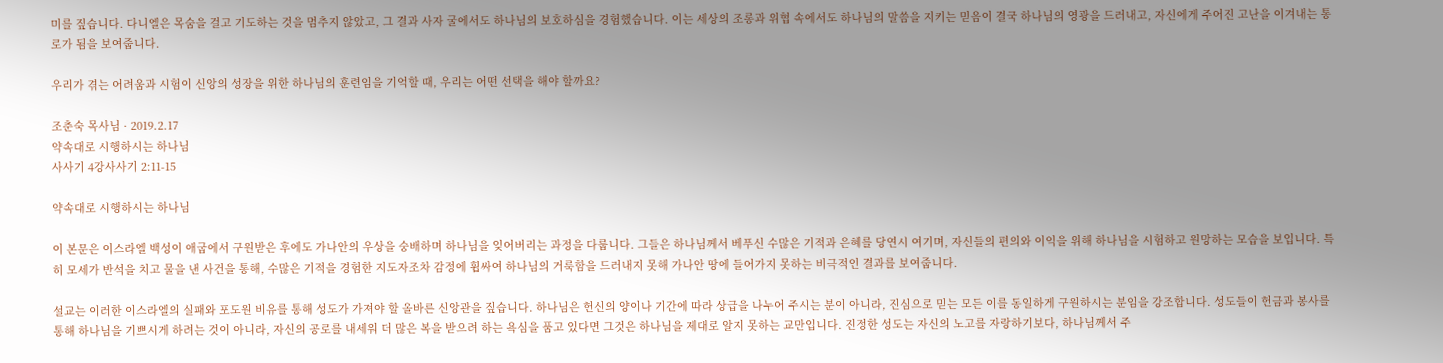미를 짚습니다. 다니엘은 목숨을 걸고 기도하는 것을 멈추지 않았고, 그 결과 사자 굴에서도 하나님의 보호하심을 경험했습니다. 이는 세상의 조롱과 위협 속에서도 하나님의 말씀을 지키는 믿음이 결국 하나님의 영광을 드러내고, 자신에게 주어진 고난을 이겨내는 통로가 됨을 보여줍니다.

우리가 겪는 어려움과 시험이 신앙의 성장을 위한 하나님의 훈련임을 기억할 때, 우리는 어떤 선택을 해야 할까요?

조춘숙 목사님 · 2019.2.17
약속대로 시행하시는 하나님
사사기 4강사사기 2:11-15

약속대로 시행하시는 하나님

이 본문은 이스라엘 백성이 애굽에서 구원받은 후에도 가나안의 우상을 숭배하며 하나님을 잊어버리는 과정을 다룹니다. 그들은 하나님께서 베푸신 수많은 기적과 은혜를 당연시 여기며, 자신들의 편의와 이익을 위해 하나님을 시험하고 원망하는 모습을 보입니다. 특히 모세가 반석을 치고 물을 낸 사건을 통해, 수많은 기적을 경험한 지도자조차 감정에 휩싸여 하나님의 거룩함을 드러내지 못해 가나안 땅에 들어가지 못하는 비극적인 결과를 보여줍니다.

설교는 이러한 이스라엘의 실패와 포도원 비유를 통해 성도가 가져야 할 올바른 신앙관을 짚습니다. 하나님은 헌신의 양이나 기간에 따라 상급을 나누어 주시는 분이 아니라, 진심으로 믿는 모든 이를 동일하게 구원하시는 분임을 강조합니다. 성도들이 헌금과 봉사를 통해 하나님을 기쁘시게 하려는 것이 아니라, 자신의 공로를 내세워 더 많은 복을 받으려 하는 욕심을 품고 있다면 그것은 하나님을 제대로 알지 못하는 교만입니다. 진정한 성도는 자신의 노고를 자랑하기보다, 하나님께서 주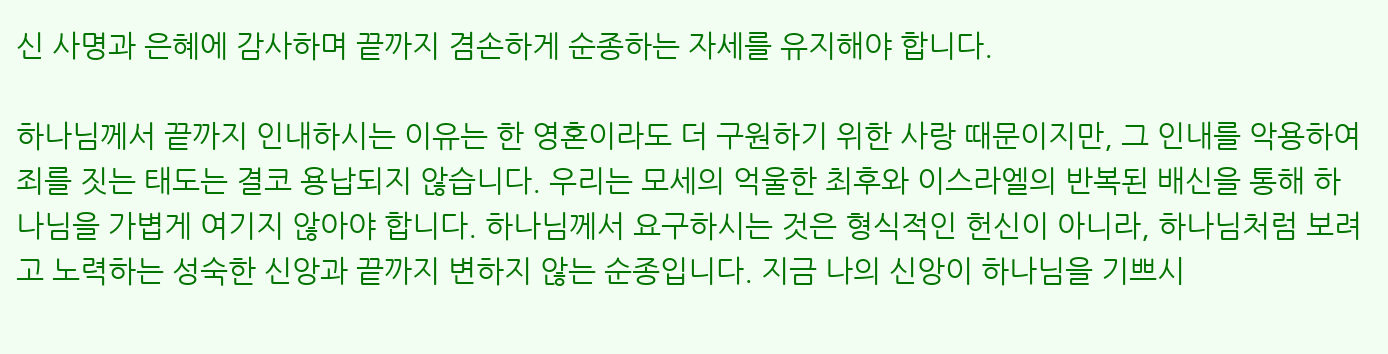신 사명과 은혜에 감사하며 끝까지 겸손하게 순종하는 자세를 유지해야 합니다.

하나님께서 끝까지 인내하시는 이유는 한 영혼이라도 더 구원하기 위한 사랑 때문이지만, 그 인내를 악용하여 죄를 짓는 태도는 결코 용납되지 않습니다. 우리는 모세의 억울한 최후와 이스라엘의 반복된 배신을 통해 하나님을 가볍게 여기지 않아야 합니다. 하나님께서 요구하시는 것은 형식적인 헌신이 아니라, 하나님처럼 보려고 노력하는 성숙한 신앙과 끝까지 변하지 않는 순종입니다. 지금 나의 신앙이 하나님을 기쁘시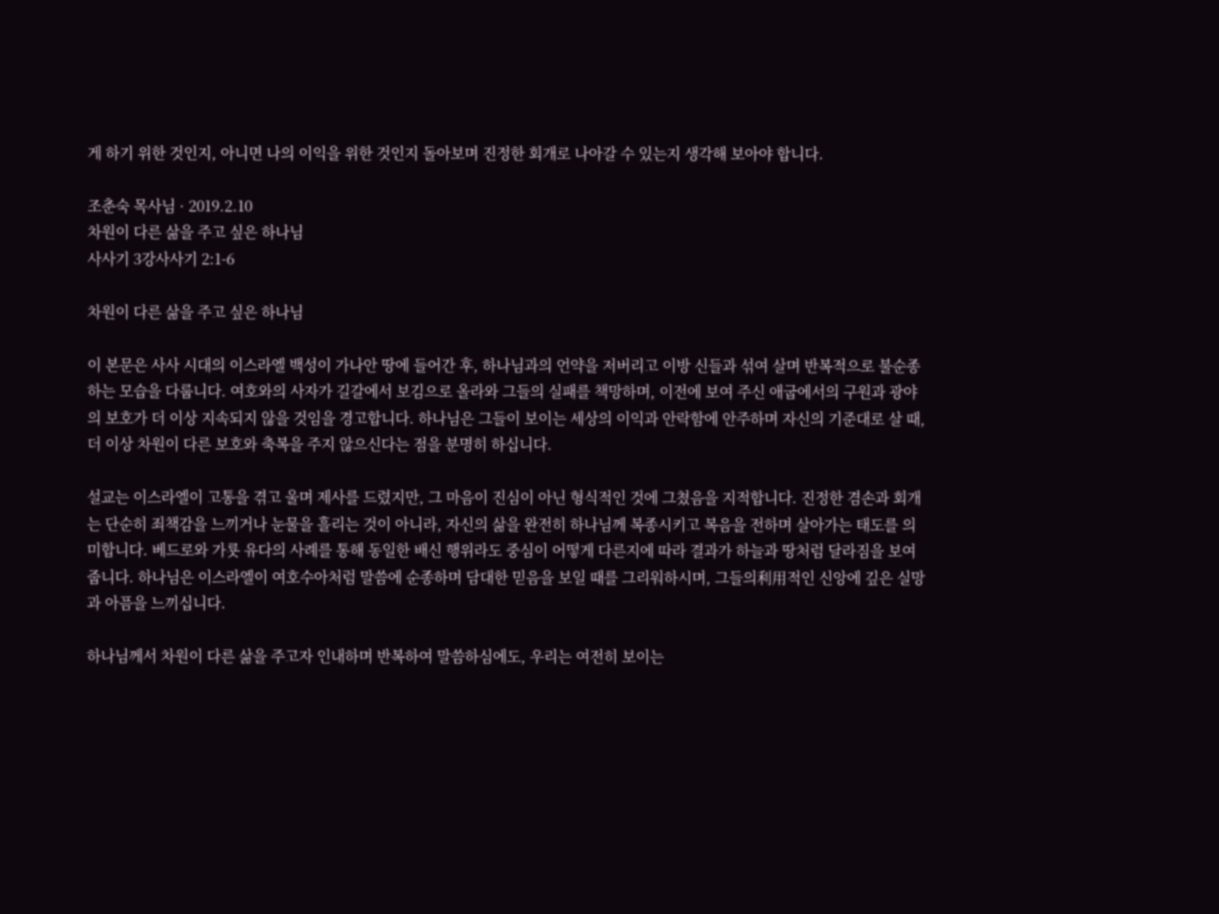게 하기 위한 것인지, 아니면 나의 이익을 위한 것인지 돌아보며 진정한 회개로 나아갈 수 있는지 생각해 보아야 합니다.

조춘숙 목사님 · 2019.2.10
차원이 다른 삶을 주고 싶은 하나님
사사기 3강사사기 2:1-6

차원이 다른 삶을 주고 싶은 하나님

이 본문은 사사 시대의 이스라엘 백성이 가나안 땅에 들어간 후, 하나님과의 언약을 저버리고 이방 신들과 섞여 살며 반복적으로 불순종하는 모습을 다룹니다. 여호와의 사자가 길갈에서 보김으로 올라와 그들의 실패를 책망하며, 이전에 보여 주신 애굽에서의 구원과 광야의 보호가 더 이상 지속되지 않을 것임을 경고합니다. 하나님은 그들이 보이는 세상의 이익과 안락함에 안주하며 자신의 기준대로 살 때, 더 이상 차원이 다른 보호와 축복을 주지 않으신다는 점을 분명히 하십니다.

설교는 이스라엘이 고통을 겪고 울며 제사를 드렸지만, 그 마음이 진심이 아닌 형식적인 것에 그쳤음을 지적합니다. 진정한 겸손과 회개는 단순히 죄책감을 느끼거나 눈물을 흘리는 것이 아니라, 자신의 삶을 완전히 하나님께 복종시키고 복음을 전하며 살아가는 태도를 의미합니다. 베드로와 가룟 유다의 사례를 통해 동일한 배신 행위라도 중심이 어떻게 다른지에 따라 결과가 하늘과 땅처럼 달라짐을 보여줍니다. 하나님은 이스라엘이 여호수아처럼 말씀에 순종하며 담대한 믿음을 보일 때를 그리워하시며, 그들의利用적인 신앙에 깊은 실망과 아픔을 느끼십니다.

하나님께서 차원이 다른 삶을 주고자 인내하며 반복하여 말씀하심에도, 우리는 여전히 보이는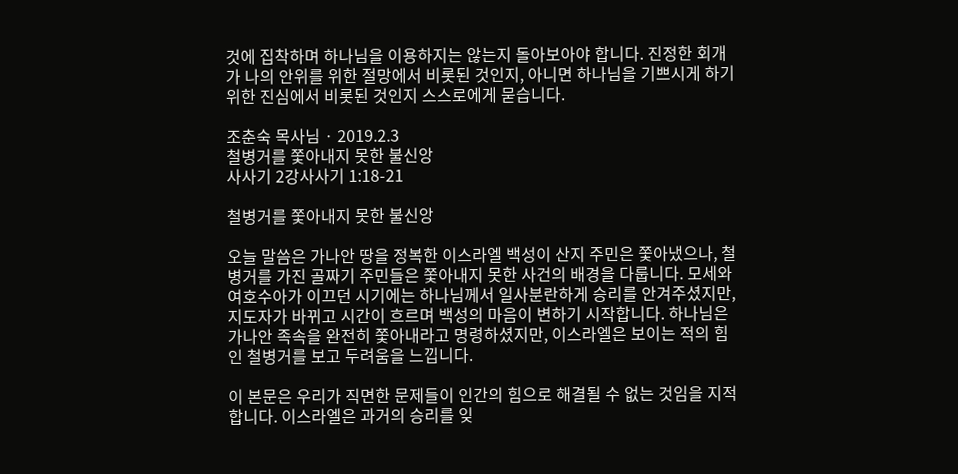것에 집착하며 하나님을 이용하지는 않는지 돌아보아야 합니다. 진정한 회개가 나의 안위를 위한 절망에서 비롯된 것인지, 아니면 하나님을 기쁘시게 하기 위한 진심에서 비롯된 것인지 스스로에게 묻습니다.

조춘숙 목사님 · 2019.2.3
철병거를 쫓아내지 못한 불신앙
사사기 2강사사기 1:18-21

철병거를 쫓아내지 못한 불신앙

오늘 말씀은 가나안 땅을 정복한 이스라엘 백성이 산지 주민은 쫓아냈으나, 철병거를 가진 골짜기 주민들은 쫓아내지 못한 사건의 배경을 다룹니다. 모세와 여호수아가 이끄던 시기에는 하나님께서 일사분란하게 승리를 안겨주셨지만, 지도자가 바뀌고 시간이 흐르며 백성의 마음이 변하기 시작합니다. 하나님은 가나안 족속을 완전히 쫓아내라고 명령하셨지만, 이스라엘은 보이는 적의 힘인 철병거를 보고 두려움을 느낍니다.

이 본문은 우리가 직면한 문제들이 인간의 힘으로 해결될 수 없는 것임을 지적합니다. 이스라엘은 과거의 승리를 잊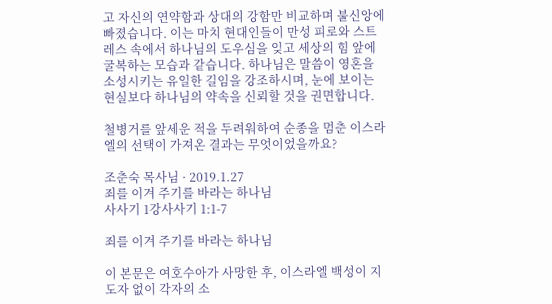고 자신의 연약함과 상대의 강함만 비교하며 불신앙에 빠졌습니다. 이는 마치 현대인들이 만성 피로와 스트레스 속에서 하나님의 도우심을 잊고 세상의 힘 앞에 굴복하는 모습과 같습니다. 하나님은 말씀이 영혼을 소성시키는 유일한 길임을 강조하시며, 눈에 보이는 현실보다 하나님의 약속을 신뢰할 것을 권면합니다.

철병거를 앞세운 적을 두려워하여 순종을 멈춘 이스라엘의 선택이 가져온 결과는 무엇이었을까요?

조춘숙 목사님 · 2019.1.27
죄를 이겨 주기를 바라는 하나님
사사기 1강사사기 1:1-7

죄를 이겨 주기를 바라는 하나님

이 본문은 여호수아가 사망한 후, 이스라엘 백성이 지도자 없이 각자의 소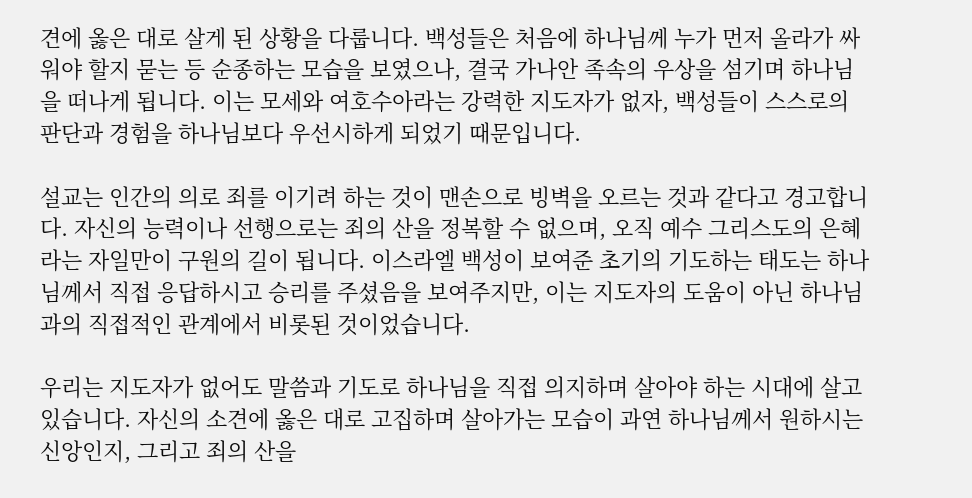견에 옳은 대로 살게 된 상황을 다룹니다. 백성들은 처음에 하나님께 누가 먼저 올라가 싸워야 할지 묻는 등 순종하는 모습을 보였으나, 결국 가나안 족속의 우상을 섬기며 하나님을 떠나게 됩니다. 이는 모세와 여호수아라는 강력한 지도자가 없자, 백성들이 스스로의 판단과 경험을 하나님보다 우선시하게 되었기 때문입니다.

설교는 인간의 의로 죄를 이기려 하는 것이 맨손으로 빙벽을 오르는 것과 같다고 경고합니다. 자신의 능력이나 선행으로는 죄의 산을 정복할 수 없으며, 오직 예수 그리스도의 은혜라는 자일만이 구원의 길이 됩니다. 이스라엘 백성이 보여준 초기의 기도하는 태도는 하나님께서 직접 응답하시고 승리를 주셨음을 보여주지만, 이는 지도자의 도움이 아닌 하나님과의 직접적인 관계에서 비롯된 것이었습니다.

우리는 지도자가 없어도 말씀과 기도로 하나님을 직접 의지하며 살아야 하는 시대에 살고 있습니다. 자신의 소견에 옳은 대로 고집하며 살아가는 모습이 과연 하나님께서 원하시는 신앙인지, 그리고 죄의 산을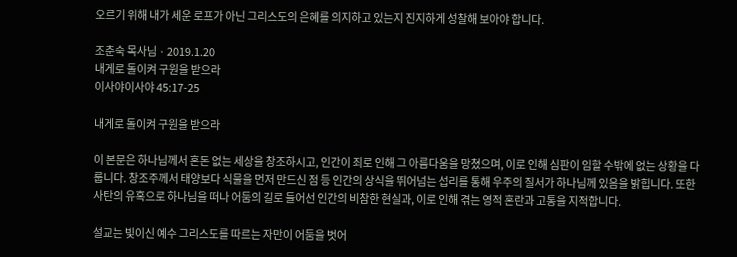오르기 위해 내가 세운 로프가 아닌 그리스도의 은혜를 의지하고 있는지 진지하게 성찰해 보아야 합니다.

조춘숙 목사님 · 2019.1.20
내게로 돌이켜 구원을 받으라
이사야이사야 45:17-25

내게로 돌이켜 구원을 받으라

이 본문은 하나님께서 혼돈 없는 세상을 창조하시고, 인간이 죄로 인해 그 아름다움을 망쳤으며, 이로 인해 심판이 임할 수밖에 없는 상황을 다룹니다. 창조주께서 태양보다 식물을 먼저 만드신 점 등 인간의 상식을 뛰어넘는 섭리를 통해 우주의 질서가 하나님께 있음을 밝힙니다. 또한 사탄의 유혹으로 하나님을 떠나 어둠의 길로 들어선 인간의 비참한 현실과, 이로 인해 겪는 영적 혼란과 고통을 지적합니다.

설교는 빛이신 예수 그리스도를 따르는 자만이 어둠을 벗어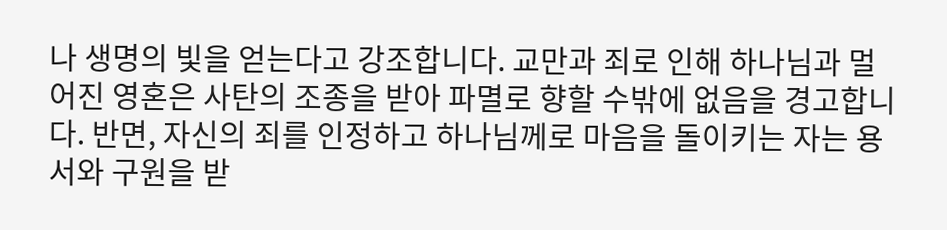나 생명의 빛을 얻는다고 강조합니다. 교만과 죄로 인해 하나님과 멀어진 영혼은 사탄의 조종을 받아 파멸로 향할 수밖에 없음을 경고합니다. 반면, 자신의 죄를 인정하고 하나님께로 마음을 돌이키는 자는 용서와 구원을 받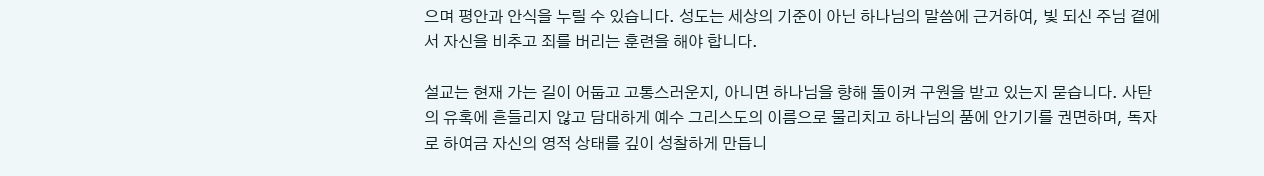으며 평안과 안식을 누릴 수 있습니다. 성도는 세상의 기준이 아닌 하나님의 말씀에 근거하여, 빛 되신 주님 곁에서 자신을 비추고 죄를 버리는 훈련을 해야 합니다.

설교는 현재 가는 길이 어둡고 고통스러운지, 아니면 하나님을 향해 돌이켜 구원을 받고 있는지 묻습니다. 사탄의 유혹에 흔들리지 않고 담대하게 예수 그리스도의 이름으로 물리치고 하나님의 품에 안기기를 권면하며, 독자로 하여금 자신의 영적 상태를 깊이 성찰하게 만듭니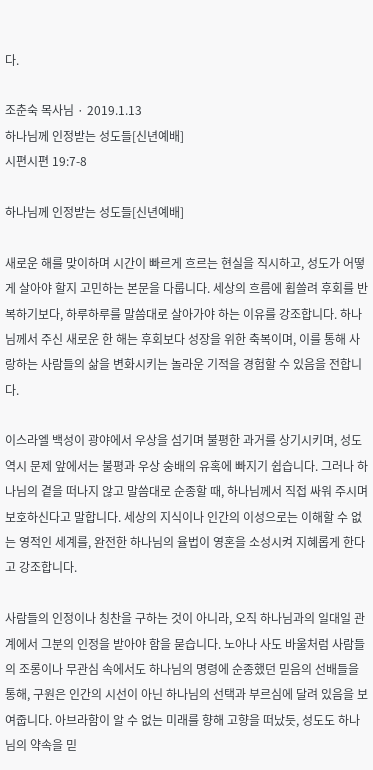다.

조춘숙 목사님 · 2019.1.13
하나님께 인정받는 성도들[신년예배]
시편시편 19:7-8

하나님께 인정받는 성도들[신년예배]

새로운 해를 맞이하며 시간이 빠르게 흐르는 현실을 직시하고, 성도가 어떻게 살아야 할지 고민하는 본문을 다룹니다. 세상의 흐름에 휩쓸려 후회를 반복하기보다, 하루하루를 말씀대로 살아가야 하는 이유를 강조합니다. 하나님께서 주신 새로운 한 해는 후회보다 성장을 위한 축복이며, 이를 통해 사랑하는 사람들의 삶을 변화시키는 놀라운 기적을 경험할 수 있음을 전합니다.

이스라엘 백성이 광야에서 우상을 섬기며 불평한 과거를 상기시키며, 성도 역시 문제 앞에서는 불평과 우상 숭배의 유혹에 빠지기 쉽습니다. 그러나 하나님의 곁을 떠나지 않고 말씀대로 순종할 때, 하나님께서 직접 싸워 주시며 보호하신다고 말합니다. 세상의 지식이나 인간의 이성으로는 이해할 수 없는 영적인 세계를, 완전한 하나님의 율법이 영혼을 소성시켜 지혜롭게 한다고 강조합니다.

사람들의 인정이나 칭찬을 구하는 것이 아니라, 오직 하나님과의 일대일 관계에서 그분의 인정을 받아야 함을 묻습니다. 노아나 사도 바울처럼 사람들의 조롱이나 무관심 속에서도 하나님의 명령에 순종했던 믿음의 선배들을 통해, 구원은 인간의 시선이 아닌 하나님의 선택과 부르심에 달려 있음을 보여줍니다. 아브라함이 알 수 없는 미래를 향해 고향을 떠났듯, 성도도 하나님의 약속을 믿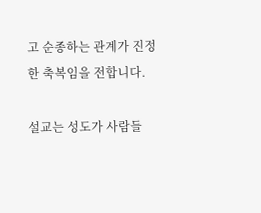고 순종하는 관계가 진정한 축복임을 전합니다.

설교는 성도가 사람들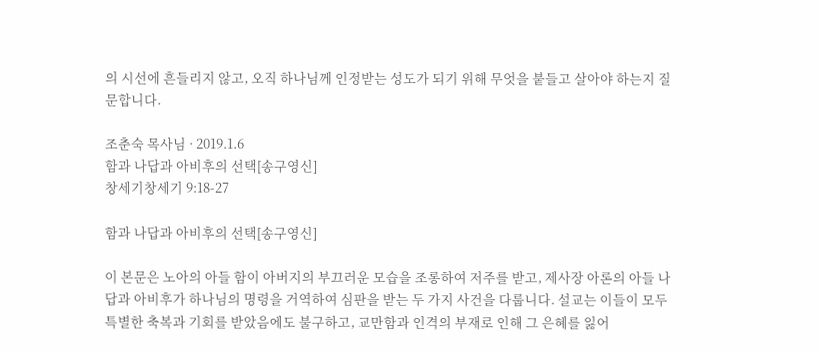의 시선에 흔들리지 않고, 오직 하나님께 인정받는 성도가 되기 위해 무엇을 붙들고 살아야 하는지 질문합니다.

조춘숙 목사님 · 2019.1.6
함과 나답과 아비후의 선택[송구영신]
창세기창세기 9:18-27

함과 나답과 아비후의 선택[송구영신]

이 본문은 노아의 아들 함이 아버지의 부끄러운 모습을 조롱하여 저주를 받고, 제사장 아론의 아들 나답과 아비후가 하나님의 명령을 거역하여 심판을 받는 두 가지 사건을 다룹니다. 설교는 이들이 모두 특별한 축복과 기회를 받았음에도 불구하고, 교만함과 인격의 부재로 인해 그 은혜를 잃어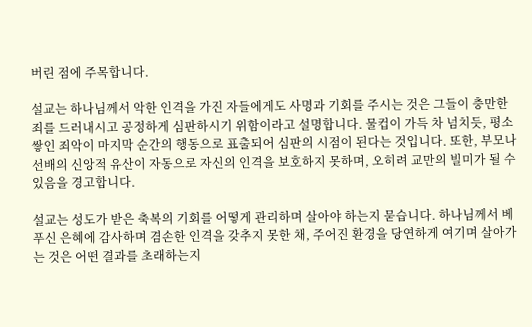버린 점에 주목합니다.

설교는 하나님께서 악한 인격을 가진 자들에게도 사명과 기회를 주시는 것은 그들이 충만한 죄를 드러내시고 공정하게 심판하시기 위함이라고 설명합니다. 물컵이 가득 차 넘치듯, 평소 쌓인 죄악이 마지막 순간의 행동으로 표출되어 심판의 시점이 된다는 것입니다. 또한, 부모나 선배의 신앙적 유산이 자동으로 자신의 인격을 보호하지 못하며, 오히려 교만의 빌미가 될 수 있음을 경고합니다.

설교는 성도가 받은 축복의 기회를 어떻게 관리하며 살아야 하는지 묻습니다. 하나님께서 베푸신 은혜에 감사하며 겸손한 인격을 갖추지 못한 채, 주어진 환경을 당연하게 여기며 살아가는 것은 어떤 결과를 초래하는지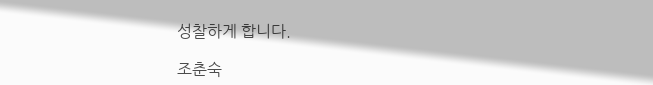성찰하게 합니다.

조춘숙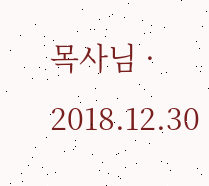목사님 · 2018.12.30